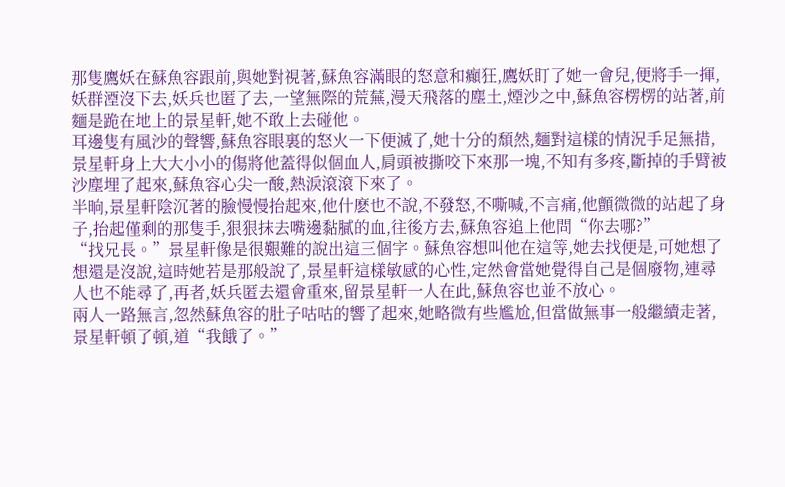那隻鷹妖在蘇魚容跟前,與她對視著,蘇魚容滿眼的怒意和癲狂,鷹妖盯了她一會兒,便將手一揮,妖群湮沒下去,妖兵也匿了去,一望無際的荒蕪,漫天飛落的塵土,煙沙之中,蘇魚容楞楞的站著,前麵是跪在地上的景星軒,她不敢上去碰他。
耳邊隻有風沙的聲響,蘇魚容眼裏的怒火一下便滅了,她十分的頹然,麵對這樣的情況手足無措,景星軒身上大大小小的傷將他蓋得似個血人,肩頭被撕咬下來那一塊,不知有多疼,斷掉的手臂被沙塵埋了起來,蘇魚容心尖一酸,熱淚滾滾下來了。
半晌,景星軒陰沉著的臉慢慢抬起來,他什麽也不說,不發怒,不嘶喊,不言痛,他顫微微的站起了身子,抬起僅剩的那隻手,狠狠抹去嘴邊黏膩的血,往後方去,蘇魚容追上他問“你去哪?”
“找兄長。”景星軒像是很艱難的說出這三個字。蘇魚容想叫他在這等,她去找便是,可她想了想還是沒說,這時她若是那般說了,景星軒這樣敏感的心性,定然會當她覺得自己是個廢物,連尋人也不能尋了,再者,妖兵匿去還會重來,留景星軒一人在此,蘇魚容也並不放心。
兩人一路無言,忽然蘇魚容的肚子咕咕的響了起來,她略微有些尷尬,但當做無事一般繼續走著,景星軒頓了頓,道“我餓了。”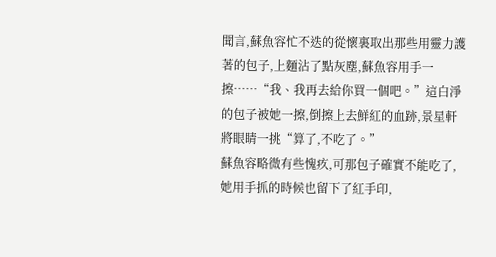聞言,蘇魚容忙不迭的從懷裏取出那些用靈力護著的包子,上麵沾了點灰塵,蘇魚容用手一擦……“我、我再去給你買一個吧。”這白淨的包子被她一擦,倒擦上去鮮紅的血跡,景星軒將眼睛一挑“算了,不吃了。”
蘇魚容略微有些愧疚,可那包子確實不能吃了,她用手抓的時候也留下了紅手印,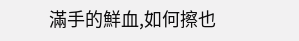滿手的鮮血,如何擦也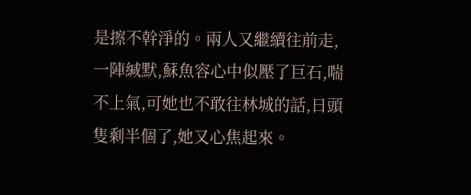是擦不幹淨的。兩人又繼續往前走,一陣緘默,蘇魚容心中似壓了巨石,喘不上氣,可她也不敢往林城的話,日頭隻剩半個了,她又心焦起來。